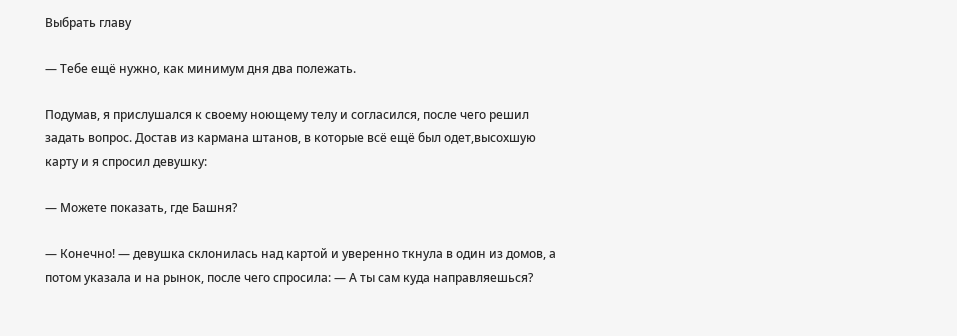Выбрать главу

— Тебе ещё нужно, как минимум дня два полежать.

Подумав, я прислушался к своему ноющему телу и согласился, после чего решил задать вопрос. Достав из кармана штанов, в которые всё ещё был одет,высохшую карту и я спросил девушку:

— Можете показать, где Башня?

— Конечно! — девушка склонилась над картой и уверенно ткнула в один из домов, а потом указала и на рынок, после чего спросила: — А ты сам куда направляешься?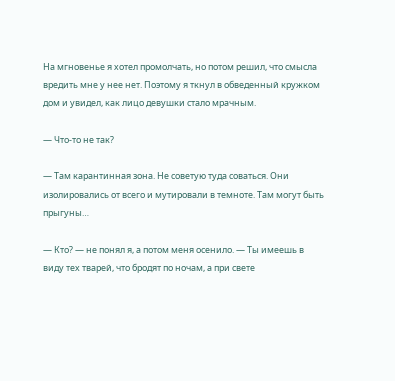На мгновенье я хотел промолчать, но потом решил, что смысла вредить мне у нее нет. Поэтому я ткнул в обведенный кружком дом и увидел, как лицо девушки стало мрачным.

— Что-то не так?

— Там карантинная зона. Не советую туда соваться. Они изолировались от всего и мутировали в темноте. Там могут быть прыгуны…

— Кто? — не понял я, а потом меня осенило. — Ты имеешь в виду тех тварей, что бродят по ночам, а при свете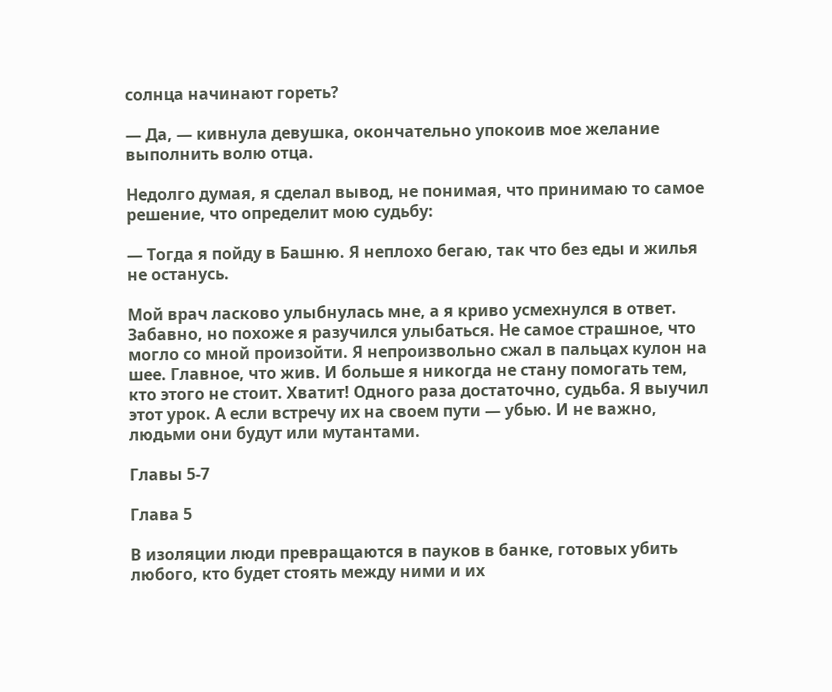солнца начинают гореть?

— Да, — кивнула девушка, окончательно упокоив мое желание выполнить волю отца.

Недолго думая, я сделал вывод, не понимая, что принимаю то самое решение, что определит мою судьбу:

— Тогда я пойду в Башню. Я неплохо бегаю, так что без еды и жилья не останусь.

Мой врач ласково улыбнулась мне, а я криво усмехнулся в ответ. Забавно, но похоже я разучился улыбаться. Не самое страшное, что могло со мной произойти. Я непроизвольно сжал в пальцах кулон на шее. Главное, что жив. И больше я никогда не стану помогать тем, кто этого не стоит. Хватит! Одного раза достаточно, судьба. Я выучил этот урок. А если встречу их на своем пути — убью. И не важно, людьми они будут или мутантами.

Главы 5-7

Глава 5

В изоляции люди превращаются в пауков в банке, готовых убить любого, кто будет стоять между ними и их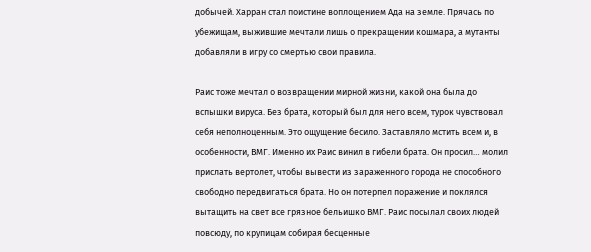добычей. Харран стал поистине воплощением Ада на земле. Прячась по убежищам, выжившие мечтали лишь о прекращении кошмара, а мутанты добавляли в игру со смертью свои правила.

Раис тоже мечтал о возвращении мирной жизни, какой она была до вспышки вируса. Без брата, который был для него всем, турок чувствовал себя неполноценным. Это ощущение бесило. Заставляло мстить всем и, в особенности, ВМГ. Именно их Раис винил в гибели брата. Он просил… молил прислать вертолет, чтобы вывести из зараженного города не способного свободно передвигаться брата. Но он потерпел поражение и поклялся вытащить на свет все грязное бельишко ВМГ. Раис посылал своих людей повсюду, по крупицам собирая бесценные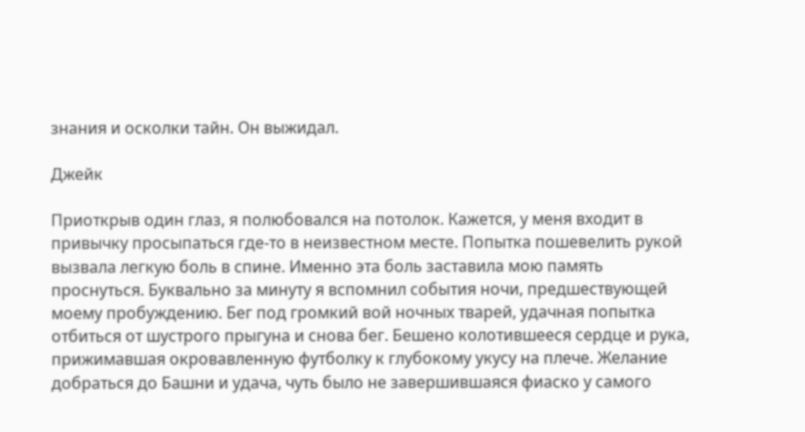знания и осколки тайн. Он выжидал.

Джейк

Приоткрыв один глаз, я полюбовался на потолок. Кажется, у меня входит в привычку просыпаться где-то в неизвестном месте. Попытка пошевелить рукой вызвала легкую боль в спине. Именно эта боль заставила мою память проснуться. Буквально за минуту я вспомнил события ночи, предшествующей моему пробуждению. Бег под громкий вой ночных тварей, удачная попытка отбиться от шустрого прыгуна и снова бег. Бешено колотившееся сердце и рука, прижимавшая окровавленную футболку к глубокому укусу на плече. Желание добраться до Башни и удача, чуть было не завершившаяся фиаско у самого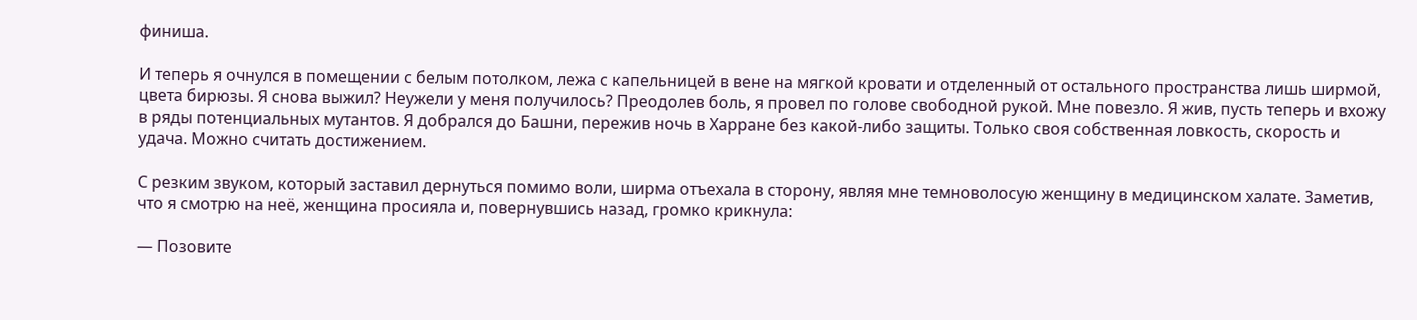финиша.

И теперь я очнулся в помещении с белым потолком, лежа с капельницей в вене на мягкой кровати и отделенный от остального пространства лишь ширмой, цвета бирюзы. Я снова выжил? Неужели у меня получилось? Преодолев боль, я провел по голове свободной рукой. Мне повезло. Я жив, пусть теперь и вхожу в ряды потенциальных мутантов. Я добрался до Башни, пережив ночь в Харране без какой-либо защиты. Только своя собственная ловкость, скорость и удача. Можно считать достижением.

С резким звуком, который заставил дернуться помимо воли, ширма отъехала в сторону, являя мне темноволосую женщину в медицинском халате. Заметив, что я смотрю на неё, женщина просияла и, повернувшись назад, громко крикнула:

— Позовите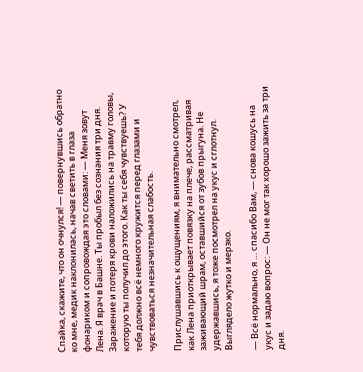Спайка, скажите, что он очнулся! — повернувшись обратно ко мне, медик наклонилась, начав светить в глаза фонариком и сопровождая это словами: — Меня зовут Лена. Я врач в Башне. Ты пробыл без сознания три дня. Заражение и потеря крови наложились на травму головы, которую ты получил до этого. Как ты себя чувствуешь? У тебя должно всё немного кружится перед глазами и чувствоваться незначительная слабость.

Прислушавшись к ощущениям, я внимательно смотрел, как Лена приоткрывает повязку на плече, рассматривая заживающий шрам, оставшийся от зубов прыгуна. Не удержавшись, я тоже посмотрел на укус и сглотнул. Выглядело жутко и мерзко.

— Всё нормально, я … спасибо Вам, — снова кошусь на укус и задаю вопрос: — Он не мог так хорошо зажить за три дня.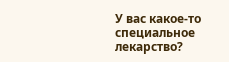У вас какое-то специальное лекарство?